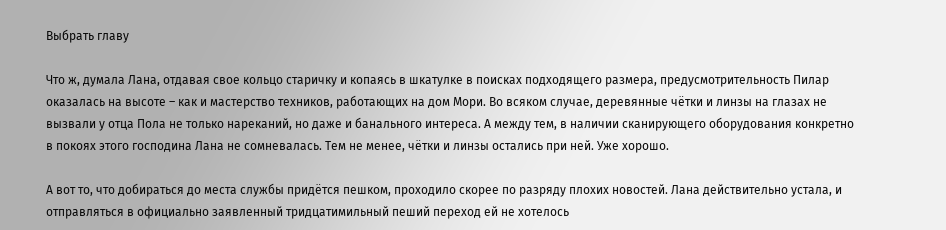Выбрать главу

Что ж, думала Лана, отдавая свое кольцо старичку и копаясь в шкатулке в поисках подходящего размера, предусмотрительность Пилар оказалась на высоте – как и мастерство техников, работающих на дом Мори. Во всяком случае, деревянные чётки и линзы на глазах не вызвали у отца Пола не только нареканий, но даже и банального интереса. А между тем, в наличии сканирующего оборудования конкретно в покоях этого господина Лана не сомневалась. Тем не менее, чётки и линзы остались при ней. Уже хорошо.

А вот то, что добираться до места службы придётся пешком, проходило скорее по разряду плохих новостей. Лана действительно устала, и отправляться в официально заявленный тридцатимильный пеший переход ей не хотелось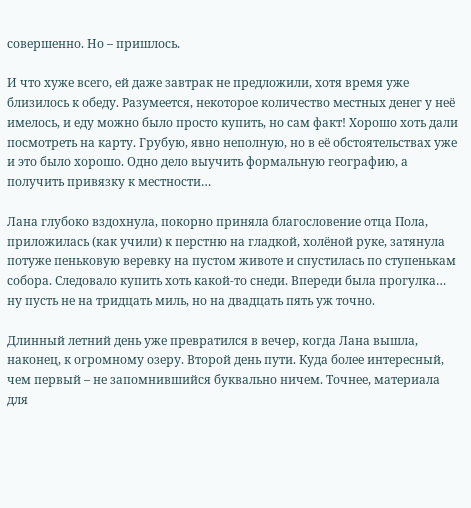совершенно. Но – пришлось.

И что хуже всего, ей даже завтрак не предложили, хотя время уже близилось к обеду. Разумеется, некоторое количество местных денег у неё имелось, и еду можно было просто купить, но сам факт! Хорошо хоть дали посмотреть на карту. Грубую, явно неполную, но в её обстоятельствах уже и это было хорошо. Одно дело выучить формальную географию, а получить привязку к местности…

Лана глубоко вздохнула, покорно приняла благословение отца Пола, приложилась (как учили) к перстню на гладкой, холёной руке, затянула потуже пеньковую веревку на пустом животе и спустилась по ступенькам собора. Следовало купить хоть какой-то снеди. Впереди была прогулка… ну пусть не на тридцать миль, но на двадцать пять уж точно.

Длинный летний день уже превратился в вечер, когда Лана вышла, наконец, к огромному озеру. Второй день пути. Куда более интересный, чем первый – не запомнившийся буквально ничем. Точнее, материала для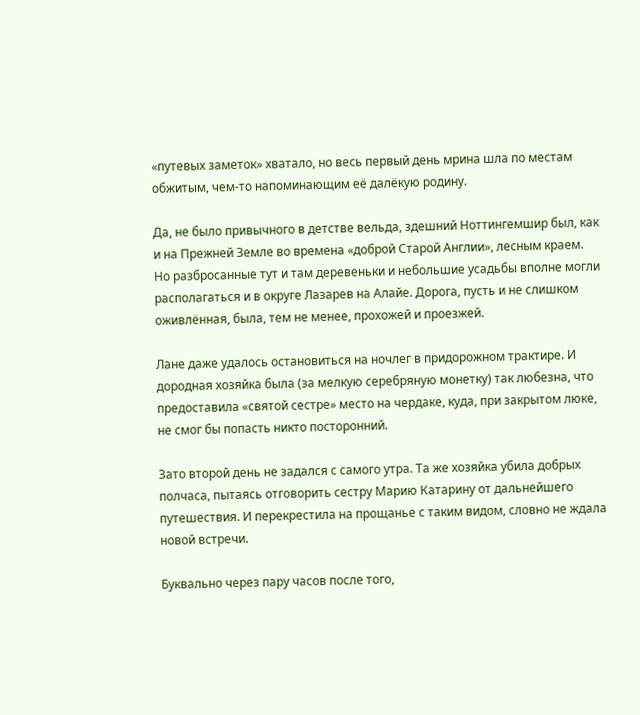«путевых заметок» хватало, но весь первый день мрина шла по местам обжитым, чем-то напоминающим её далёкую родину.

Да, не было привычного в детстве вельда, здешний Ноттингемшир был, как и на Прежней Земле во времена «доброй Старой Англии», лесным краем. Но разбросанные тут и там деревеньки и небольшие усадьбы вполне могли располагаться и в округе Лазарев на Алайе. Дорога, пусть и не слишком оживлённая, была, тем не менее, прохожей и проезжей.

Лане даже удалось остановиться на ночлег в придорожном трактире. И дородная хозяйка была (за мелкую серебряную монетку) так любезна, что предоставила «святой сестре» место на чердаке, куда, при закрытом люке, не смог бы попасть никто посторонний.

Зато второй день не задался с самого утра. Та же хозяйка убила добрых полчаса, пытаясь отговорить сестру Марию Катарину от дальнейшего путешествия. И перекрестила на прощанье с таким видом, словно не ждала новой встречи.

Буквально через пару часов после того,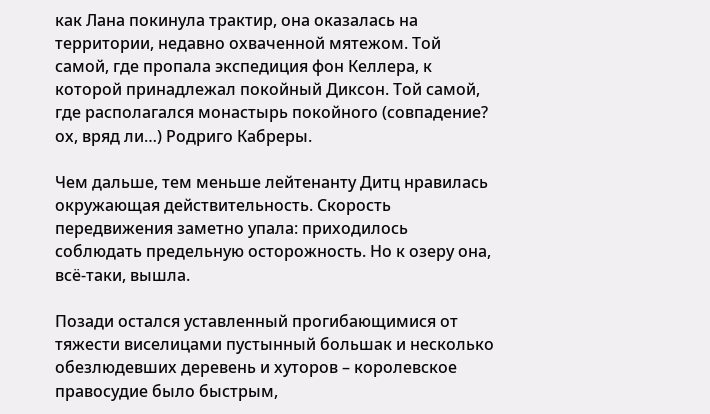как Лана покинула трактир, она оказалась на территории, недавно охваченной мятежом. Той самой, где пропала экспедиция фон Келлера, к которой принадлежал покойный Диксон. Той самой, где располагался монастырь покойного (совпадение? ох, вряд ли…) Родриго Кабреры.

Чем дальше, тем меньше лейтенанту Дитц нравилась окружающая действительность. Скорость передвижения заметно упала: приходилось соблюдать предельную осторожность. Но к озеру она, всё-таки, вышла.

Позади остался уставленный прогибающимися от тяжести виселицами пустынный большак и несколько обезлюдевших деревень и хуторов – королевское правосудие было быстрым,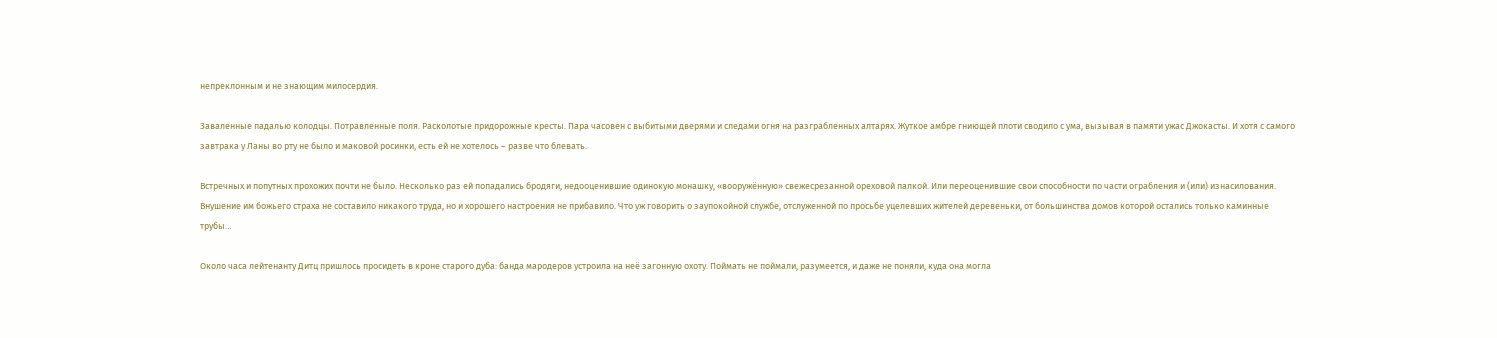непреклонным и не знающим милосердия.

Заваленные падалью колодцы. Потравленные поля. Расколотые придорожные кресты. Пара часовен с выбитыми дверями и следами огня на разграбленных алтарях. Жуткое амбре гниющей плоти сводило с ума, вызывая в памяти ужас Джокасты. И хотя с самого завтрака у Ланы во рту не было и маковой росинки, есть ей не хотелось – разве что блевать.

Встречных и попутных прохожих почти не было. Несколько раз ей попадались бродяги, недооценившие одинокую монашку, «вооружённую» свежесрезанной ореховой палкой. Или переоценившие свои способности по части ограбления и (или) изнасилования. Внушение им божьего страха не составило никакого труда, но и хорошего настроения не прибавило. Что уж говорить о заупокойной службе, отслуженной по просьбе уцелевших жителей деревеньки, от большинства домов которой остались только каминные трубы…

Около часа лейтенанту Дитц пришлось просидеть в кроне старого дуба: банда мародеров устроила на неё загонную охоту. Поймать не поймали, разумеется, и даже не поняли, куда она могла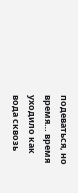подеваться, но время… время уходило как вода сквозь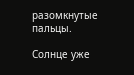разомкнутые пальцы.

Солнце уже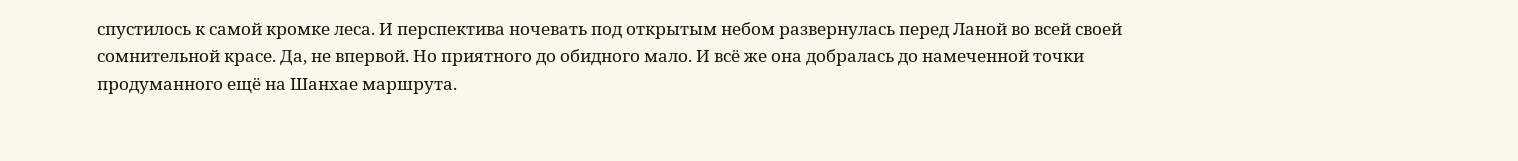спустилось к самой кромке леса. И перспектива ночевать под открытым небом развернулась перед Ланой во всей своей сомнительной красе. Да, не впервой. Но приятного до обидного мало. И всё же она добралась до намеченной точки продуманного ещё на Шанхае маршрута.